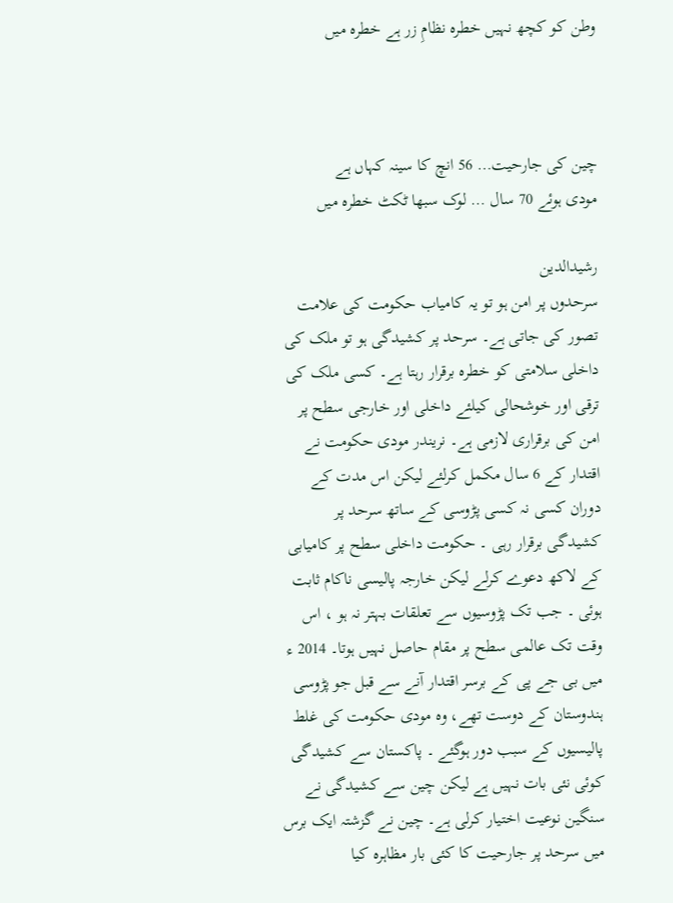وطن کو کچھ نہیں خطرہ نظامِ زر ہے خطرہ میں



چین کی جارحیت… 56 انچ کا سینہ کہاں ہے
مودی ہوئے 70 سال … لوک سبھا ٹکٹ خطرہ میں

رشیدالدین
سرحدوں پر امن ہو تو یہ کامیاب حکومت کی علامت تصور کی جاتی ہے۔ سرحد پر کشیدگی ہو تو ملک کی داخلی سلامتی کو خطرہ برقرار رہتا ہے۔ کسی ملک کی ترقی اور خوشحالی کیلئے داخلی اور خارجی سطح پر امن کی برقراری لازمی ہے۔ نریندر مودی حکومت نے اقتدار کے 6 سال مکمل کرلئے لیکن اس مدت کے دوران کسی نہ کسی پڑوسی کے ساتھ سرحد پر کشیدگی برقرار رہی ۔ حکومت داخلی سطح پر کامیابی کے لاکھ دعوے کرلے لیکن خارجہ پالیسی ناکام ثابت ہوئی ۔ جب تک پڑوسیوں سے تعلقات بہتر نہ ہو ، اس وقت تک عالمی سطح پر مقام حاصل نہیں ہوتا۔ 2014 ء میں بی جے پی کے برسر اقتدار آنے سے قبل جو پڑوسی ہندوستان کے دوست تھے، وہ مودی حکومت کی غلط پالیسیوں کے سبب دور ہوگئے ۔ پاکستان سے کشیدگی کوئی نئی بات نہیں ہے لیکن چین سے کشیدگی نے سنگین نوعیت اختیار کرلی ہے۔ چین نے گزشتہ ایک برس میں سرحد پر جارحیت کا کئی بار مظاہرہ کیا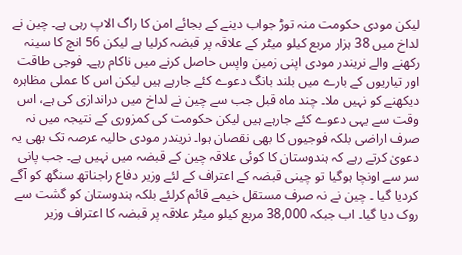لیکن مودی حکومت منہ توڑ جواب دینے کے بجائے امن کا راگ الاپ رہی ہے۔ چین نے لداخ میں 38 ہزار مربع کیلو میٹر کے علاقہ پر قبضہ کرلیا ہے لیکن 56 انچ کا سینہ رکھنے والے نریندر مودی اپنی زمین واپس حاصل کرنے میں ناکام رہے۔ فوجی طاقت اور تیاریوں کے بارے میں بلند بانگ دعوے کئے جارہے ہیں لیکن اس کا عملی مظاہرہ دیکھنے کو نہیں ملا۔ چند ماہ قبل جب سے چین نے لداخ میں دراندازی کی ہے، اس وقت سے یہی دعوے کئے جارہے ہیں لیکن حکومت کی کمزوری کے نتیجہ میں نہ صرف اراضی بلکہ فوجیوں کا بھی نقصان ہوا۔ نریندر مودی حالیہ عرصہ تک بھی یہ دعویٰ کرتے رہے کہ ہندوستان کا کوئی علاقہ چین کے قبضہ میں نہیں ہے۔ جب پانی سر سے اونچا ہوگیا تو چینی قبضہ کے اعتراف کے لئے وزیر دفاع راجناتھ سنگھ کو آگے کردیا گیا ۔ چین نے نہ صرف مستقل خیمے قائم کرلئے بلکہ ہندوستان کو گشت سے روک دیا گیا۔ اب جبکہ 38,000 مربع کیلو میٹر علاقہ پر قبضہ کا اعتراف وزیر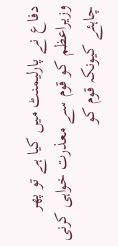دفاع نے پارلیمنٹ میں کیا ہے تو پھر وزیراعظم کو قوم سے معذرت خواہی کرنی چاہئے کیونکہ قوم کو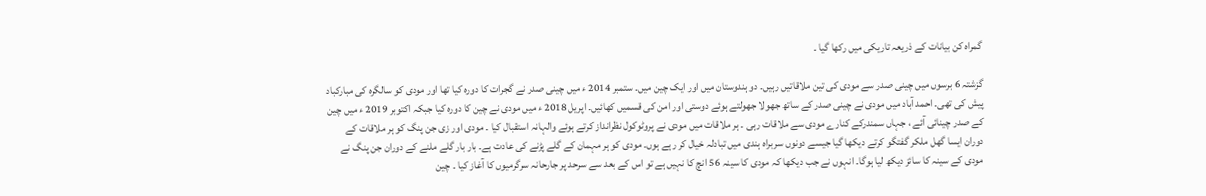گمراہ کن بیانات کے ذریعہ تاریکی میں رکھا گیا ۔

گزشتہ 6 برسوں میں چینی صدر سے مودی کی تین ملاقاتیں رہیں۔ دو ہندوستان میں اور ایک چین میں۔ ستمبر 2014 ء میں چینی صدر نے گجرات کا دورہ کیا تھا اور مودی کو سالگرہ کی مبارکباد پیش کی تھی۔ احمد آباد میں مودی نے چینی صدر کے ساتھ جھولا جھولتے ہوئے دوستی اور امن کی قسمیں کھائیں۔ اپریل 2018 ء میں مودی نے چین کا دورہ کیا جبکہ اکتوبر 2019 ء میں چین کے صدر چینائی آئے ، جہاں سمندرکے کنارے مودی سے ملاقات رہی ۔ ہر ملاقات میں مودی نے پروٹوکول نظرانداز کرتے ہوئے والہانہ استقبال کیا ۔ مودی اور زی جن پنگ کو ہر ملاقات کے دوران ایسا گھل ملکر گفتگو کرتے دیکھا گیا جیسے دونوں سربراہ ہندی میں تبادلہ خیال کر رہے ہوں۔ مودی کو ہر مہمان کے گلے پڑنے کی عادت ہے۔ بار بار گلے ملنے کے دوران جن پنگ نے مودی کے سینہ کا سائز دیکھ لیا ہوگا۔ انہوں نے جب دیکھا کہ مودی کا سینہ 56 انچ کا نہیں ہے تو اس کے بعد سے سرحد پر جارحانہ سرگرمیوں کا آغاز کیا ۔ چین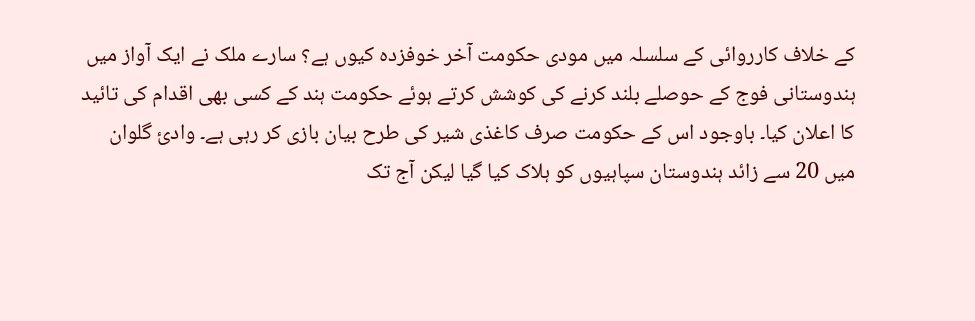کے خلاف کارروائی کے سلسلہ میں مودی حکومت آخر خوفزدہ کیوں ہے؟ سارے ملک نے ایک آواز میں ہندوستانی فوج کے حوصلے بلند کرنے کی کوشش کرتے ہوئے حکومت ہند کے کسی بھی اقدام کی تائید کا اعلان کیا۔ باوجود اس کے حکومت صرف کاغذی شیر کی طرح بیان بازی کر رہی ہے۔ وادیٔ گلوان میں 20 سے زائد ہندوستان سپاہیوں کو ہلاک کیا گیا لیکن آج تک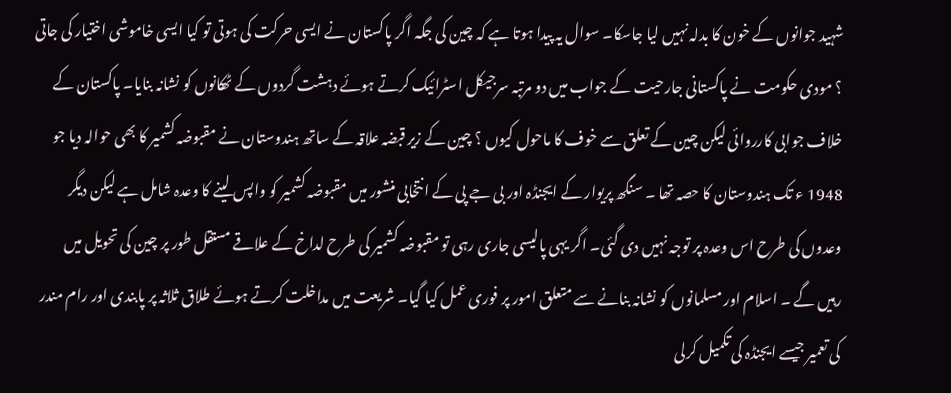شہید جوانوں کے خون کا بدلہ نہیں لیا جاسکا۔ سوال یہ پیدا ہوتا ہے کہ چین کی جگہ اگر پاکستان نے ایسی حرکت کی ہوتی تو کیا ایسی خاموشی اختیار کی جاتی ؟ مودی حکومت نے پاکستانی جارحیت کے جواب میں دو مرتبہ سرجیکل اسٹرائیک کرتے ہوئے دہشت گردوں کے ٹھکانوں کو نشانہ بنایا۔ پاکستان کے خلاف جوابی کارروائی لیکن چین کے تعلق سے خوف کا ماحول کیوں ؟ چین کے زیر قبضہ علاقہ کے ساتھ ہندوستان نے مقبوضہ کشمیر کا بھی حوالہ دیا جو 1948 ء تک ہندوستان کا حصہ تھا ۔ سنگھ پریوار کے ایجنڈہ اور بی جے پی کے انتخابی منشور میں مقبوضہ کشمیر کو واپس لینے کا وعدہ شامل ہے لیکن دیگر وعدوں کی طرح اس وعدہ پر توجہ نہیں دی گئی۔ اگر یہی پالیسی جاری رہی تو مقبوضہ کشمیر کی طرح لداخ کے علاقے مستقل طور پر چین کی تحویل میں رہیں گے ۔ اسلام اور مسلمانوں کو نشانہ بنانے سے متعلق امور پر فوری عمل کیا گیا۔ شریعت میں مداخلت کرتے ہوئے طلاق ثلاثہ پر پابندی اور رام مندر کی تعمیر جیسے ایجنڈہ کی تکمیل کرلی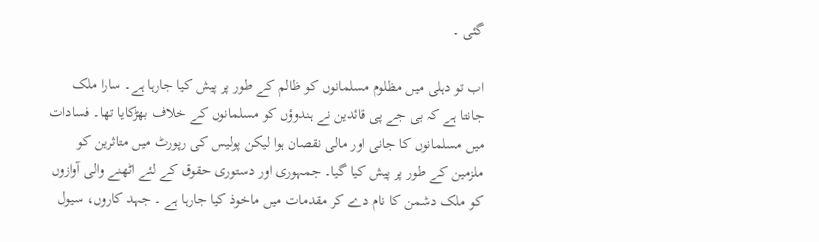گئی ۔

اب تو دہلی میں مظلوم مسلمانوں کو ظالم کے طور پر پیش کیا جارہا ہے۔ سارا ملک جانتا ہے کہ بی جے پی قائدین نے ہندوؤں کو مسلمانوں کے خلاف بھڑکایا تھا۔ فسادات میں مسلمانوں کا جانی اور مالی نقصان ہوا لیکن پولیس کی رپورٹ میں متاثرین کو ملزمین کے طور پر پیش کیا گیا۔ جمہوری اور دستوری حقوق کے لئے اٹھنے والی آوازوں کو ملک دشمن کا نام دے کر مقدمات میں ماخوذ کیا جارہا ہے ۔ جہد کاروں، سیول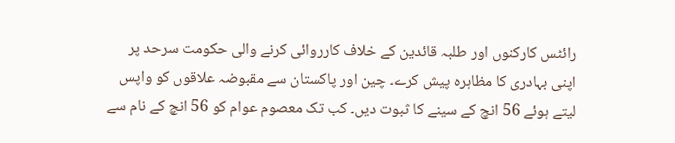رائٹس کارکنوں اور طلبہ قائدین کے خلاف کارروائی کرنے والی حکومت سرحد پر اپنی بہادری کا مظاہرہ پیش کرے۔ چین اور پاکستان سے مقبوضہ علاقوں کو واپس لیتے ہوئے 56 انچ کے سینے کا ثبوت دیں۔ کب تک معصوم عوام کو 56 انچ کے نام سے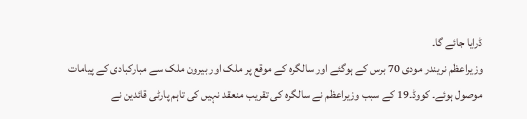ڈرایا جائے گا۔
وزیراعظم نریندر مودی 70 برس کے ہوگئے اور سالگرہ کے موقع پر ملک اور بیرون ملک سے مبارکبادی کے پیامات موصول ہوئے۔ کووڈ۔19 کے سبب وزیراعظم نے سالگرہ کی تقریب منعقد نہیں کی تاہم پارٹی قائدین نے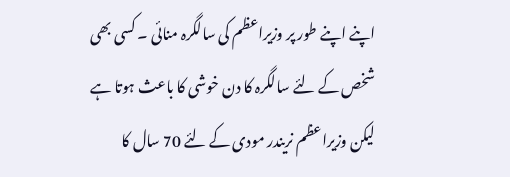اپنے اپنے طور پر وزیراعظم کی سالگرہ منائی ۔ کسی بھی شخص کے لئے سالگرہ کا دن خوشی کا باعث ہوتا ہے لیکن وزیراعظم نریندر مودی کے لئے 70 سال کا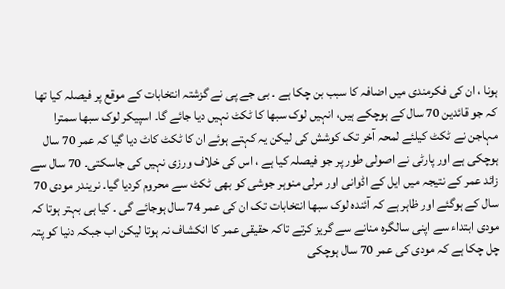ہونا ، ان کی فکرمندی میں اضافہ کا سبب بن چکا ہے ۔ بی جے پی نے گزشتہ انتخابات کے موقع پر فیصلہ کیا تھا کہ جو قائدین 70 سال کے ہوچکے ہیں، انہیں لوک سبھا کا ٹکٹ نہیں دیا جائے گا۔ اسپیکر لوک سبھا سمترا مہاجن نے ٹکٹ کیلئے لمحہ آخر تک کوشش کی لیکن یہ کہتے ہوئے ان کا ٹکٹ کاٹ دیا گیا کہ عمر 70 سال ہوچکی ہے اور پارٹی نے اصولی طور پر جو فیصلہ کیا ہے ، اس کی خلاف ورزی نہیں کی جاسکتی۔ 70 سال سے زائد عمر کے نتیجہ میں ایل کے اڈوانی اور مرلی منوہر جوشی کو بھی ٹکٹ سے محروم کردیا گیا۔ نریندر مودی 70 سال کے ہوگئے اور ظاہر ہے کہ آئندہ لوک سبھا انتخابات تک ان کی عمر 74 سال ہوجائے گی ۔ کیا ہی بہتر ہوتا کہ مودی ابتداء سے اپنی سالگرہ منانے سے گریز کرتے تاکہ حقیقی عمر کا انکشاف نہ ہوتا لیکن اب جبکہ دنیا کو پتہ چل چکا ہے کہ مودی کی عمر 70 سال ہوچکی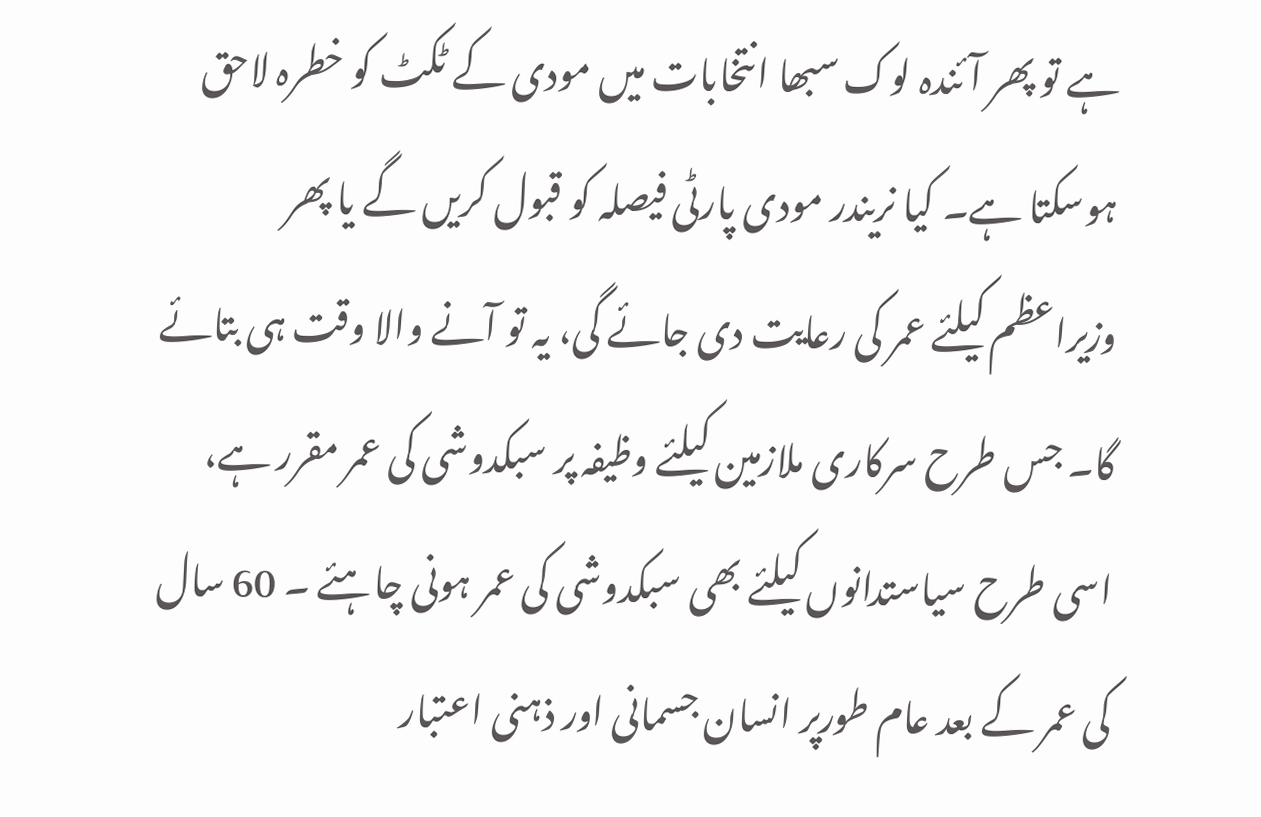ہے تو پھر آئندہ لوک سبھا انتخابات میں مودی کے ٹکٹ کو خطرہ لاحق ہوسکتا ہے۔ کیا نریندر مودی پارٹی فیصلہ کو قبول کریں گے یا پھر وزیراعظم کیلئے عمر کی رعایت دی جائے گی، یہ تو آنے والا وقت ہی بتائے گا۔ جس طرح سرکاری ملازمین کیلئے وظیفہ پر سبکدوشی کی عمر مقرر ہے، اسی طرح سیاستدانوں کیلئے بھی سبکدوشی کی عمر ہونی چاہئے ۔ 60 سال کی عمر کے بعد عام طورپر انسان جسمانی اور ذہنی اعتبار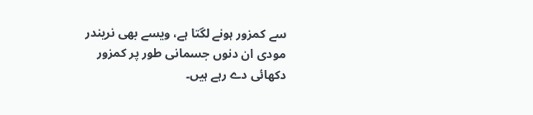سے کمزور ہونے لگتا ہے، ویسے بھی نریندر مودی ان دنوں جسمانی طور پر کمزور دکھائی دے رہے ہیں۔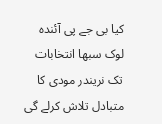کیا بی جے پی آئندہ لوک سبھا انتخابات تک نریندر مودی کا متبادل تلاش کرلے گی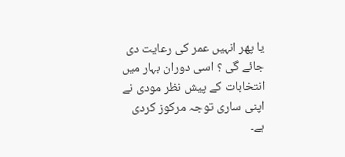یا پھر انہیں عمر کی رعایت دی جائے گی ؟ اسی دوران بہار میں انتخابات کے پیش نظر مودی نے اپنی ساری توجہ مرکوز کردی ہے۔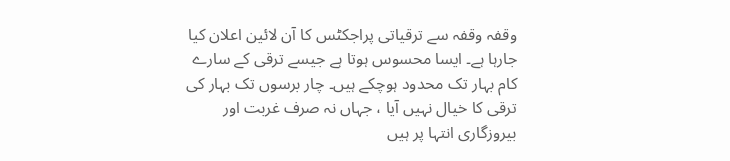وقفہ وقفہ سے ترقیاتی پراجکٹس کا آن لائین اعلان کیا جارہا ہے۔ ایسا محسوس ہوتا ہے جیسے ترقی کے سارے کام بہار تک محدود ہوچکے ہیں۔ چار برسوں تک بہار کی ترقی کا خیال نہیں آیا ، جہاں نہ صرف غربت اور بیروزگاری انتہا پر ہیں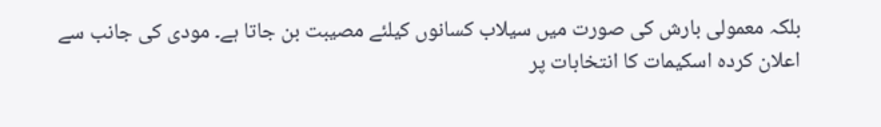بلکہ معمولی بارش کی صورت میں سیلاب کسانوں کیلئے مصیبت بن جاتا ہے۔ مودی کی جانب سے اعلان کردہ اسکیمات کا انتخابات پر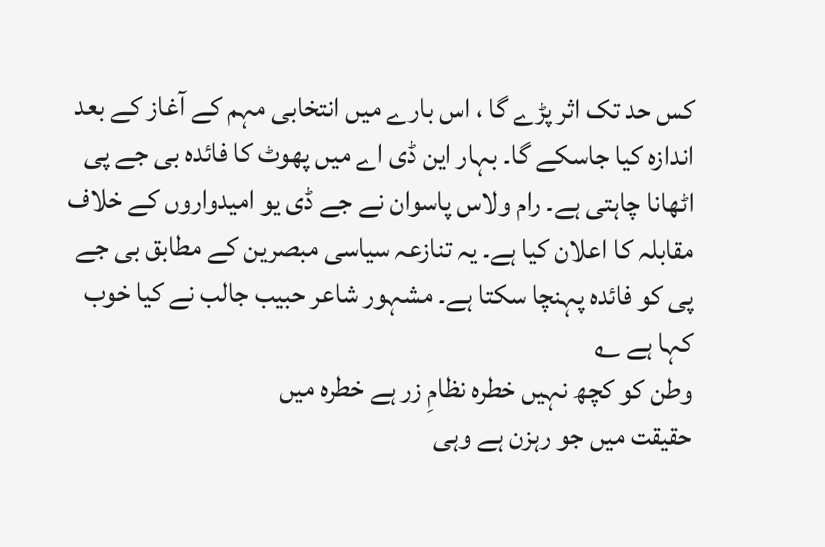کس حد تک اثر پڑے گا ، اس بارے میں انتخابی مہم کے آغاز کے بعد اندازہ کیا جاسکے گا۔ بہار این ڈی اے میں پھوٹ کا فائدہ بی جے پی اٹھانا چاہتی ہے۔ رام ولاس پاسوان نے جے ڈی یو امیدواروں کے خلاف مقابلہ کا اعلان کیا ہے۔ یہ تنازعہ سیاسی مبصرین کے مطابق بی جے پی کو فائدہ پہنچا سکتا ہے۔ مشہور شاعر حبیب جالب نے کیا خوب کہا ہے ؎
وطن کو کچھ نہیں خطرہ نظامِ زر ہے خطرہ میں
حقیقت میں جو رہزن ہے وہی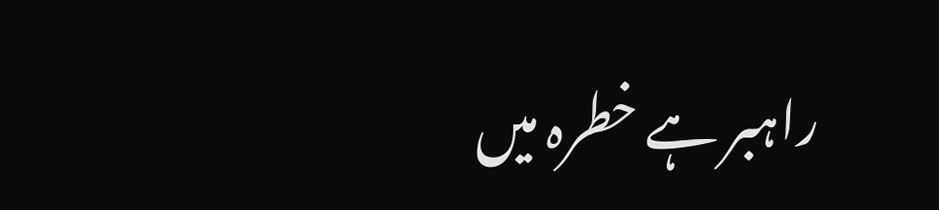راہبر ہے خطرہ میں